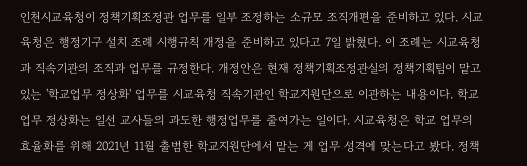인천시교육청이 정책기획조정관 업무를 일부 조정하는 소규모 조직개편을 준비하고 있다. 시교육청은 행정기구 설치 조례 시행규칙 개정을 준비하고 있다고 7일 밝혔다. 이 조례는 시교육청과 직속기관의 조직과 업무를 규정한다. 개정안은 현재 정책기획조정관실의 정책기획팀이 맡고 있는 '학교업무 정상화' 업무를 시교육청 직속기관인 학교지원단으로 이관하는 내용이다. 학교업무 정상화는 일선 교사들의 과도한 행정업무를 줄여가는 일이다. 시교육청은 학교 업무의 효율화를 위해 2021년 11월 출범한 학교지원단에서 맡는 게 업무 성격에 맞는다고 봤다. 정책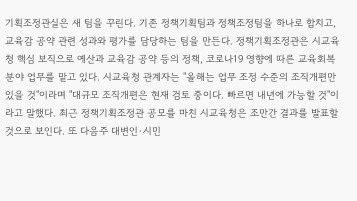기획조정관실은 새 팀을 꾸린다. 기존 정책기획팀과 정책조정팀을 하나로 합치고, 교육감 공약 관련 성과와 평가를 담당하는 팀을 만든다. 정책기획조정관은 시교육청 핵심 보직으로 예산과 교육감 공약 등의 정책, 코로나19 영향에 따른 교육회복 분야 업무를 맡고 있다. 시교육청 관계자는 "올해는 업무 조정 수준의 조직개편만 있을 것"이라며 "대규모 조직개편은 현재 검토 중이다. 빠르면 내년에 가능할 것"이라고 말했다. 최근 정책기획조정관 공모를 마친 시교육청은 조만간 결과를 발표할 것으로 보인다. 또 다음주 대변인·시민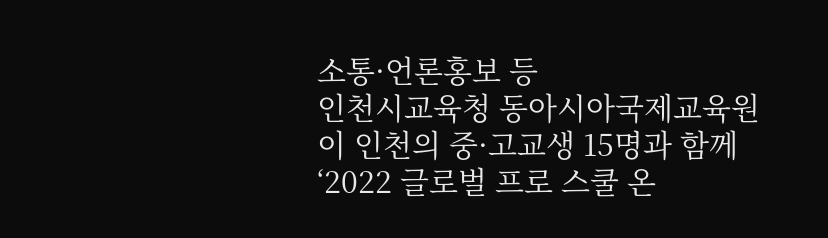소통·언론홍보 등
인천시교육청 동아시아국제교육원이 인천의 중·고교생 15명과 함께 ‘2022 글로벌 프로 스쿨 온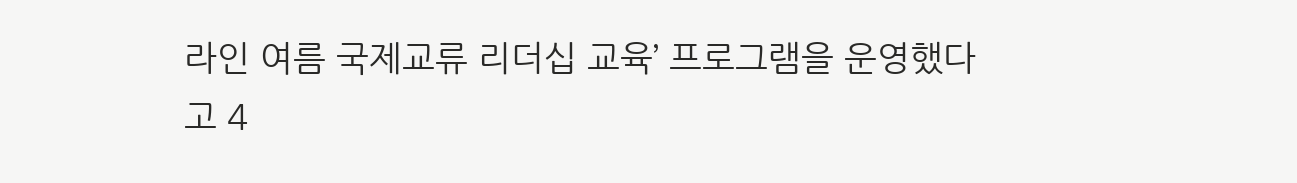라인 여름 국제교류 리더십 교육’ 프로그램을 운영했다고 4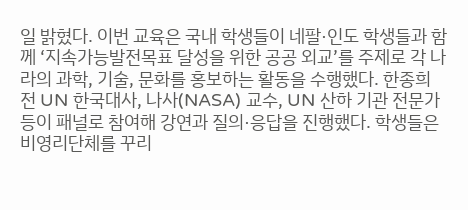일 밝혔다. 이번 교육은 국내 학생들이 네팔·인도 학생들과 함께 ‘지속가능발전목표 달성을 위한 공공 외교’를 주제로 각 나라의 과학, 기술, 문화를 홍보하는 활동을 수행했다. 한종희 전 UN 한국대사, 나사(NASA) 교수, UN 산하 기관 전문가 등이 패널로 참여해 강연과 질의·응답을 진행했다. 학생들은 비영리단체를 꾸리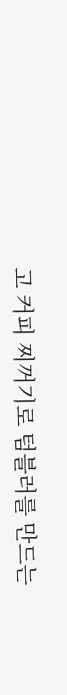고 커피 찌꺼기로 텀블러를 만드는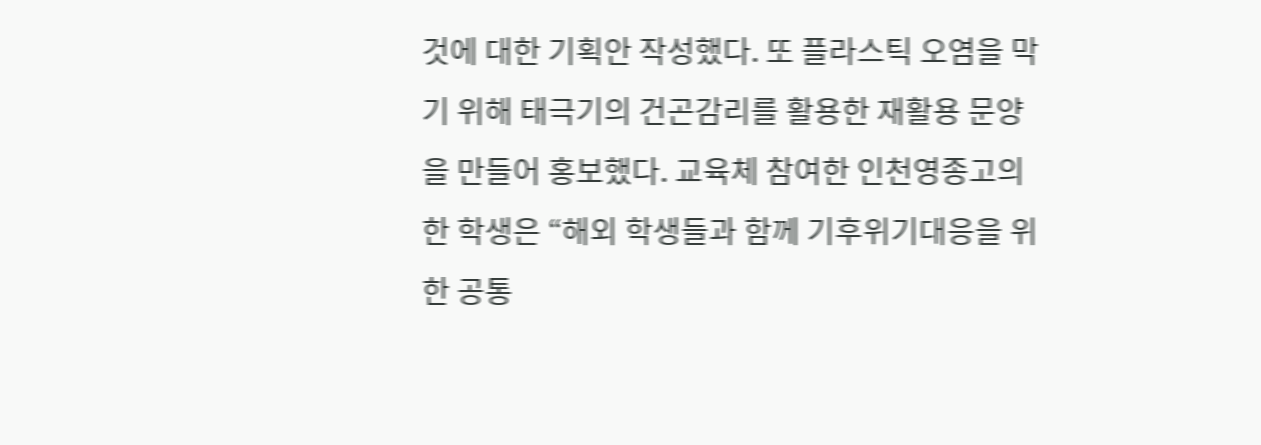것에 대한 기획안 작성했다. 또 플라스틱 오염을 막기 위해 태극기의 건곤감리를 활용한 재활용 문양을 만들어 홍보했다. 교육체 참여한 인천영종고의 한 학생은 “해외 학생들과 함께 기후위기대응을 위한 공통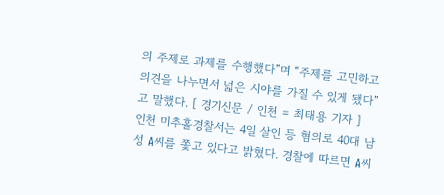의 주제로 과제를 수행했다”며 “주제를 고민하고 의견을 나누면서 넓은 시야를 가질 수 있게 됐다”고 말했다. [ 경기신문 / 인천 = 최태용 기자 ]
인천 미추홀경찰서는 4일 살인 등 혐의로 40대 남성 A씨를 쫓고 있다고 밝혔다. 경찰에 따르면 A씨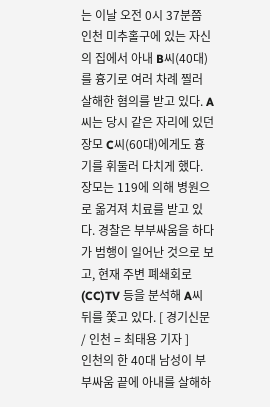는 이날 오전 0시 37분쯤 인천 미추홀구에 있는 자신의 집에서 아내 B씨(40대)를 흉기로 여러 차례 찔러 살해한 혐의를 받고 있다. A씨는 당시 같은 자리에 있던 장모 C씨(60대)에게도 흉기를 휘둘러 다치게 했다. 장모는 119에 의해 병원으로 옮겨져 치료를 받고 있다. 경찰은 부부싸움을 하다가 범행이 일어난 것으로 보고, 현재 주변 폐쇄회로(CC)TV 등을 분석해 A씨 뒤를 쫓고 있다. [ 경기신문 / 인천 = 최태용 기자 ]
인천의 한 40대 남성이 부부싸움 끝에 아내를 살해하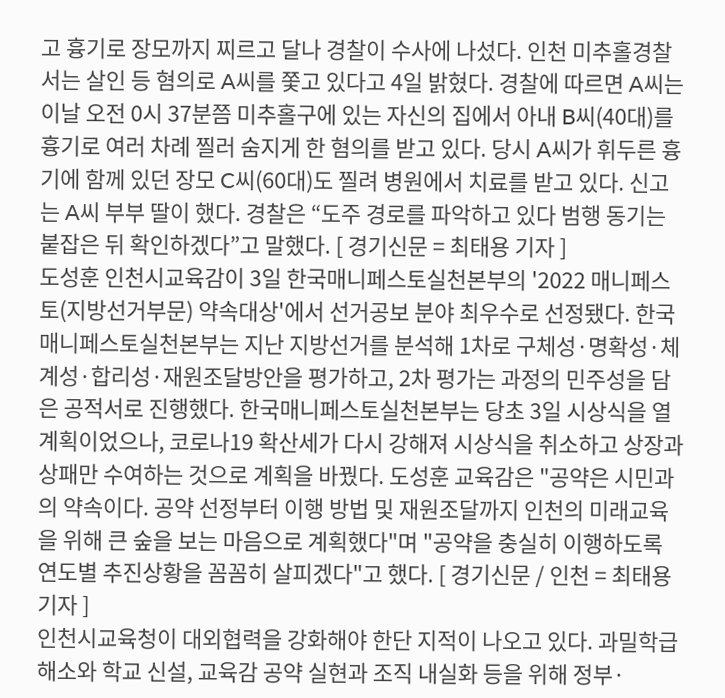고 흉기로 장모까지 찌르고 달나 경찰이 수사에 나섰다. 인천 미추홀경찰서는 살인 등 혐의로 A씨를 쫓고 있다고 4일 밝혔다. 경찰에 따르면 A씨는 이날 오전 0시 37분쯤 미추홀구에 있는 자신의 집에서 아내 B씨(40대)를 흉기로 여러 차례 찔러 숨지게 한 혐의를 받고 있다. 당시 A씨가 휘두른 흉기에 함께 있던 장모 C씨(60대)도 찔려 병원에서 치료를 받고 있다. 신고는 A씨 부부 딸이 했다. 경찰은 “도주 경로를 파악하고 있다 범행 동기는 붙잡은 뒤 확인하겠다”고 말했다. [ 경기신문 = 최태용 기자 ]
도성훈 인천시교육감이 3일 한국매니페스토실천본부의 '2022 매니페스토(지방선거부문) 약속대상'에서 선거공보 분야 최우수로 선정됐다. 한국매니페스토실천본부는 지난 지방선거를 분석해 1차로 구체성·명확성·체계성·합리성·재원조달방안을 평가하고, 2차 평가는 과정의 민주성을 담은 공적서로 진행했다. 한국매니페스토실천본부는 당초 3일 시상식을 열 계획이었으나, 코로나19 확산세가 다시 강해져 시상식을 취소하고 상장과 상패만 수여하는 것으로 계획을 바꿨다. 도성훈 교육감은 "공약은 시민과의 약속이다. 공약 선정부터 이행 방법 및 재원조달까지 인천의 미래교육을 위해 큰 숲을 보는 마음으로 계획했다"며 "공약을 충실히 이행하도록 연도별 추진상황을 꼼꼼히 살피겠다"고 했다. [ 경기신문 / 인천 = 최태용 기자 ]
인천시교육청이 대외협력을 강화해야 한단 지적이 나오고 있다. 과밀학급 해소와 학교 신설, 교육감 공약 실현과 조직 내실화 등을 위해 정부·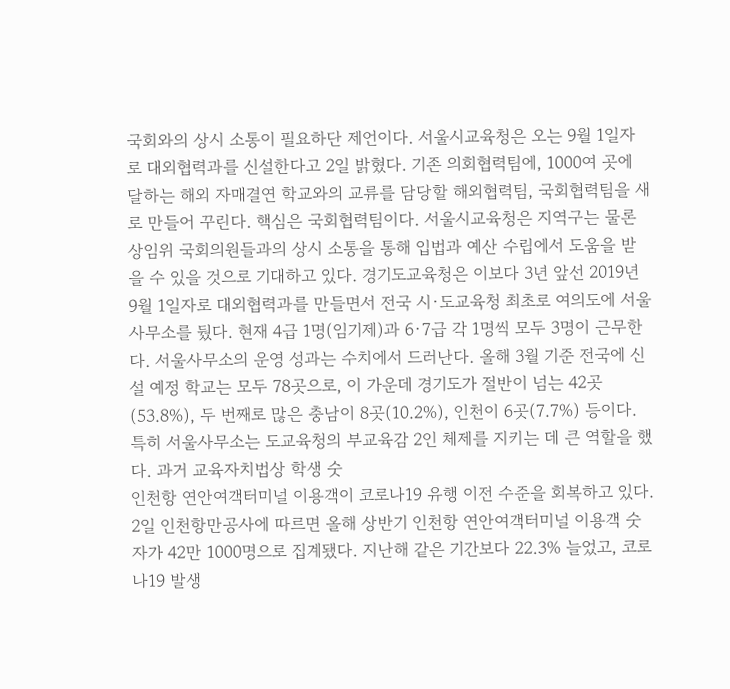국회와의 상시 소통이 필요하단 제언이다. 서울시교육청은 오는 9월 1일자로 대외협력과를 신설한다고 2일 밝혔다. 기존 의회협력팀에, 1000여 곳에 달하는 해외 자매결연 학교와의 교류를 담당할 해외협력팀, 국회협력팀을 새로 만들어 꾸린다. 핵심은 국회협력팀이다. 서울시교육청은 지역구는 물론 상임위 국회의원들과의 상시 소통을 통해 입법과 예산 수립에서 도움을 받을 수 있을 것으로 기대하고 있다. 경기도교육청은 이보다 3년 앞선 2019년 9월 1일자로 대외협력과를 만들면서 전국 시·도교육청 최초로 여의도에 서울사무소를 뒀다. 현재 4급 1명(임기제)과 6·7급 각 1명씩 모두 3명이 근무한다. 서울사무소의 운영 성과는 수치에서 드러난다. 올해 3월 기준 전국에 신설 예정 학교는 모두 78곳으로, 이 가운데 경기도가 절반이 넘는 42곳(53.8%), 두 번째로 많은 충남이 8곳(10.2%), 인천이 6곳(7.7%) 등이다. 특히 서울사무소는 도교육청의 부교육감 2인 체제를 지키는 데 큰 역할을 했다. 과거 교육자치법상 학생 숫
인천항 연안여객터미널 이용객이 코로나19 유행 이전 수준을 회복하고 있다. 2일 인천항만공사에 따르면 올해 상반기 인천항 연안여객터미널 이용객 숫자가 42만 1000명으로 집계됐다. 지난해 같은 기간보다 22.3% 늘었고, 코로나19 발생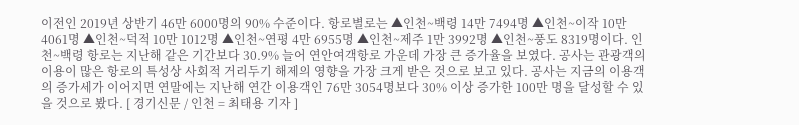이전인 2019년 상반기 46만 6000명의 90% 수준이다. 항로별로는 ▲인천~백령 14만 7494명 ▲인천~이작 10만 4061명 ▲인천~덕적 10만 1012명 ▲인천~연평 4만 6955명 ▲인천~제주 1만 3992명 ▲인천~풍도 8319명이다. 인천~백령 항로는 지난해 같은 기간보다 30.9% 늘어 연안여객항로 가운데 가장 큰 증가율을 보였다. 공사는 관광객의 이용이 많은 항로의 특성상 사회적 거리두기 해제의 영향을 가장 크게 받은 것으로 보고 있다. 공사는 지금의 이용객의 증가세가 이어지면 연말에는 지난해 연간 이용객인 76만 3054명보다 30% 이상 증가한 100만 명을 달성할 수 있을 것으로 봤다. [ 경기신문 / 인천 = 최태용 기자 ]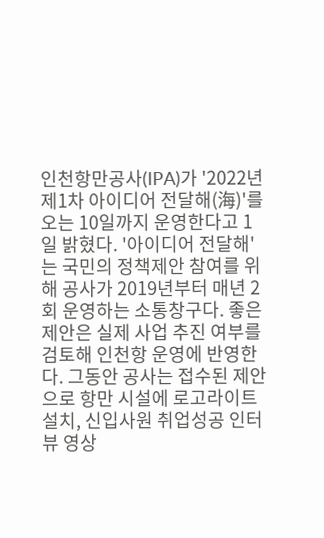인천항만공사(IPA)가 '2022년 제1차 아이디어 전달해(海)'를 오는 10일까지 운영한다고 1일 밝혔다. '아이디어 전달해'는 국민의 정책제안 참여를 위해 공사가 2019년부터 매년 2회 운영하는 소통창구다. 좋은 제안은 실제 사업 추진 여부를 검토해 인천항 운영에 반영한다. 그동안 공사는 접수된 제안으로 항만 시설에 로고라이트 설치, 신입사원 취업성공 인터뷰 영상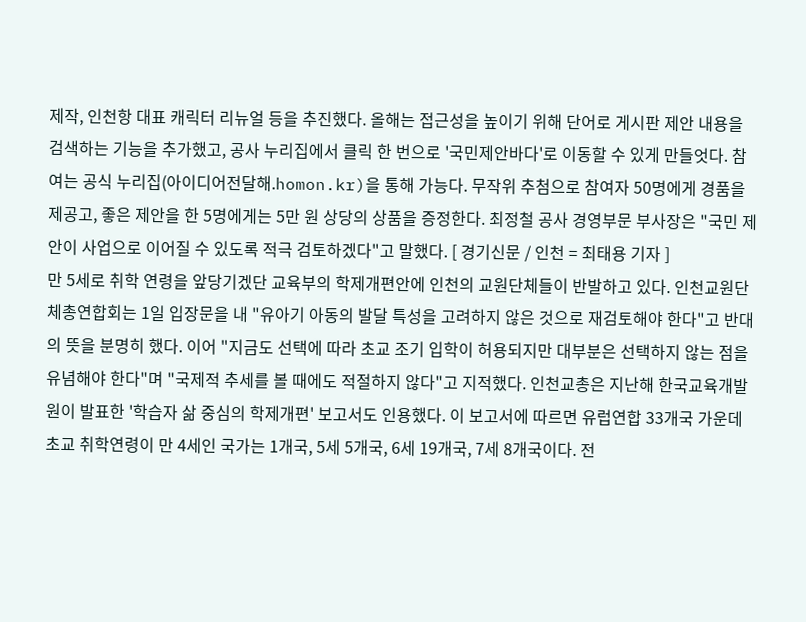제작, 인천항 대표 캐릭터 리뉴얼 등을 추진했다. 올해는 접근성을 높이기 위해 단어로 게시판 제안 내용을 검색하는 기능을 추가했고, 공사 누리집에서 클릭 한 번으로 '국민제안바다'로 이동할 수 있게 만들엇다. 참여는 공식 누리집(아이디어전달해.homon.kr)을 통해 가능다. 무작위 추첨으로 참여자 50명에게 경품을 제공고, 좋은 제안을 한 5명에게는 5만 원 상당의 상품을 증정한다. 최정철 공사 경영부문 부사장은 "국민 제안이 사업으로 이어질 수 있도록 적극 검토하겠다"고 말했다. [ 경기신문 / 인천 = 최태용 기자 ]
만 5세로 취학 연령을 앞당기겠단 교육부의 학제개편안에 인천의 교원단체들이 반발하고 있다. 인천교원단체총연합회는 1일 입장문을 내 "유아기 아동의 발달 특성을 고려하지 않은 것으로 재검토해야 한다"고 반대의 뜻을 분명히 했다. 이어 "지금도 선택에 따라 초교 조기 입학이 허용되지만 대부분은 선택하지 않는 점을 유념해야 한다"며 "국제적 추세를 볼 때에도 적절하지 않다"고 지적했다. 인천교총은 지난해 한국교육개발원이 발표한 '학습자 삶 중심의 학제개편' 보고서도 인용했다. 이 보고서에 따르면 유럽연합 33개국 가운데 초교 취학연령이 만 4세인 국가는 1개국, 5세 5개국, 6세 19개국, 7세 8개국이다. 전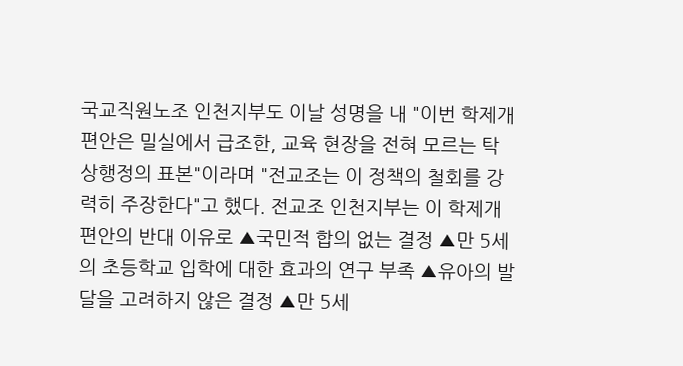국교직원노조 인천지부도 이날 성명을 내 "이번 학제개편안은 밀실에서 급조한, 교육 현장을 전혀 모르는 탁상행정의 표본"이라며 "전교조는 이 정책의 철회를 강력히 주장한다"고 했다. 전교조 인천지부는 이 학제개편안의 반대 이유로 ▲국민적 합의 없는 결정 ▲만 5세의 초등학교 입학에 대한 효과의 연구 부족 ▲유아의 발달을 고려하지 않은 결정 ▲만 5세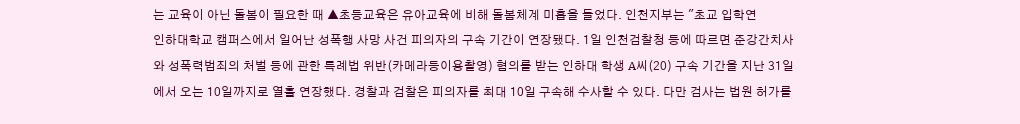는 교육이 아닌 돌봄이 필요한 때 ▲초등교육은 유아교육에 비해 돌봄체계 미흡을 들었다. 인천지부는 "초교 입학연
인하대학교 캠퍼스에서 일어난 성폭행 사망 사건 피의자의 구속 기간이 연장됐다. 1일 인천검찰청 등에 따르면 준강간치사와 성폭력범죄의 처벌 등에 관한 특례법 위반(카메라등이용촬영) 혐의를 받는 인하대 학생 A씨(20) 구속 기간을 지난 31일에서 오는 10일까지로 열흘 연장했다. 경찰과 검찰은 피의자를 최대 10일 구속해 수사할 수 있다. 다만 검사는 법원 허가를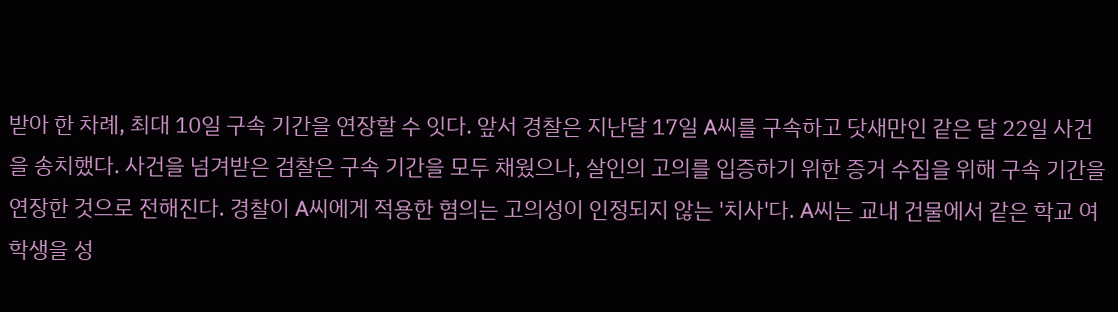받아 한 차례, 최대 10일 구속 기간을 연장할 수 잇다. 앞서 경찰은 지난달 17일 A씨를 구속하고 닷새만인 같은 달 22일 사건을 송치했다. 사건을 넘겨받은 검찰은 구속 기간을 모두 채웠으나, 살인의 고의를 입증하기 위한 증거 수집을 위해 구속 기간을 연장한 것으로 전해진다. 경찰이 A씨에게 적용한 혐의는 고의성이 인정되지 않는 '치사'다. A씨는 교내 건물에서 같은 학교 여학생을 성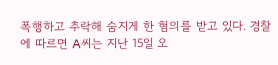폭행하고 추락해 숨지게 한 혐의를 받고 있다. 경찰에 따르면 A씨는 지난 15일 오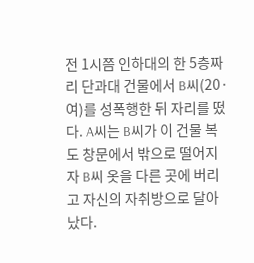전 1시쯤 인하대의 한 5층짜리 단과대 건물에서 B씨(20·여)를 성폭행한 뒤 자리를 떴다. A씨는 B씨가 이 건물 복도 창문에서 밖으로 떨어지자 B씨 옷을 다른 곳에 버리고 자신의 자취방으로 달아났다.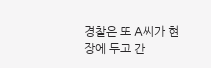경찰은 또 A씨가 현장에 두고 간